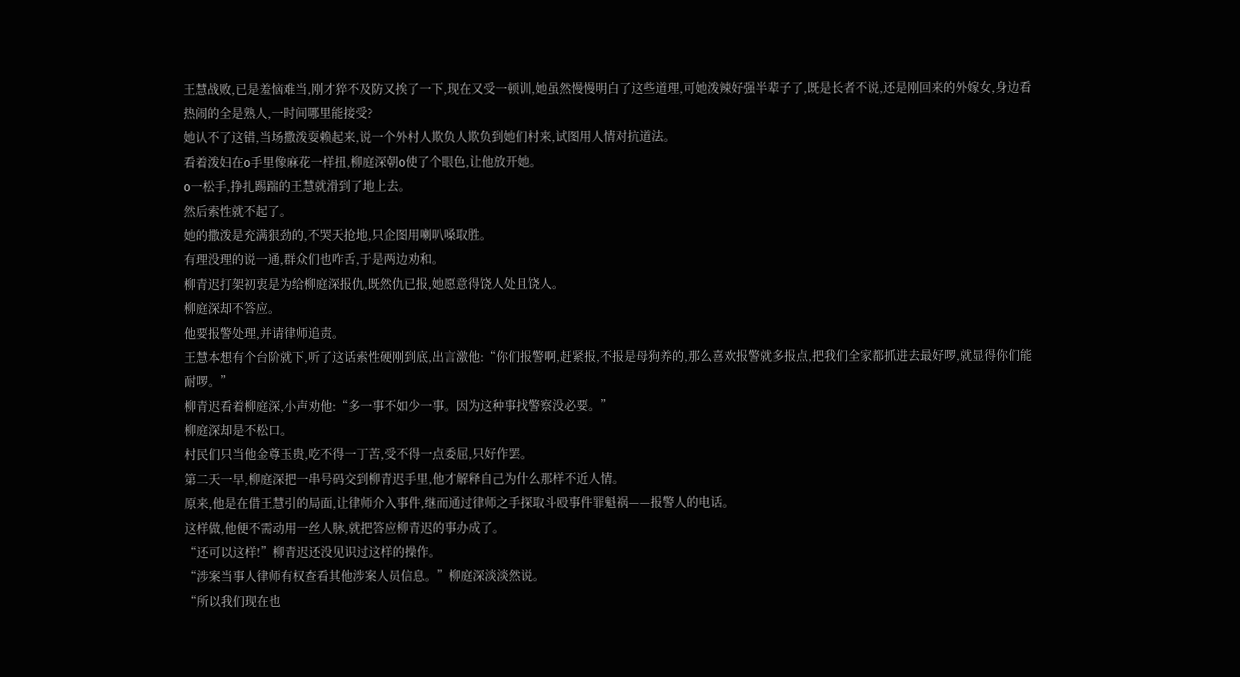王慧战败,已是羞恼难当,刚才猝不及防又挨了一下,现在又受一顿训,她虽然慢慢明白了这些道理,可她泼辣好强半辈子了,既是长者不说,还是刚回来的外嫁女,身边看热闹的全是熟人,一时间哪里能接受?
她认不了这错,当场撒泼耍赖起来,说一个外村人欺负人欺负到她们村来,试图用人情对抗道法。
看着泼妇在o手里像麻花一样扭,柳庭深朝o使了个眼色,让他放开她。
o一松手,挣扎踢踹的王慧就滑到了地上去。
然后索性就不起了。
她的撒泼是充满狠劲的,不哭天抢地,只企图用喇叭嗓取胜。
有理没理的说一通,群众们也咋舌,于是两边劝和。
柳青迟打架初衷是为给柳庭深报仇,既然仇已报,她愿意得饶人处且饶人。
柳庭深却不答应。
他要报警处理,并请律师追责。
王慧本想有个台阶就下,听了这话索性硬刚到底,出言激他:“你们报警啊,赶紧报,不报是母狗养的,那么喜欢报警就多报点,把我们全家都抓进去最好啰,就显得你们能耐啰。”
柳青迟看着柳庭深,小声劝他:“多一事不如少一事。因为这种事找警察没必要。”
柳庭深却是不松口。
村民们只当他金尊玉贵,吃不得一丁苦,受不得一点委屈,只好作罢。
第二天一早,柳庭深把一串号码交到柳青迟手里,他才解释自己为什么那样不近人情。
原来,他是在借王慧引的局面,让律师介入事件,继而通过律师之手探取斗殴事件罪魁祸——报警人的电话。
这样做,他便不需动用一丝人脉,就把答应柳青迟的事办成了。
“还可以这样!”柳青迟还没见识过这样的操作。
“涉案当事人律师有权查看其他涉案人员信息。”柳庭深淡淡然说。
“所以我们现在也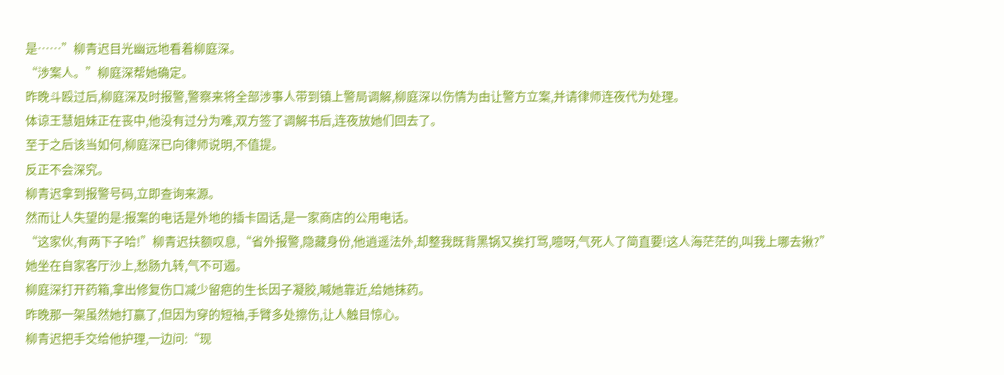是……”柳青迟目光幽远地看着柳庭深。
“涉案人。”柳庭深帮她确定。
昨晚斗殴过后,柳庭深及时报警,警察来将全部涉事人带到镇上警局调解,柳庭深以伤情为由让警方立案,并请律师连夜代为处理。
体谅王慧姐妹正在丧中,他没有过分为难,双方签了调解书后,连夜放她们回去了。
至于之后该当如何,柳庭深已向律师说明,不值提。
反正不会深究。
柳青迟拿到报警号码,立即查询来源。
然而让人失望的是:报案的电话是外地的插卡固话,是一家商店的公用电话。
“这家伙,有两下子哈!”柳青迟扶额叹息,“省外报警,隐藏身份,他逍遥法外,却整我既背黑锅又挨打骂,噫呀,气死人了简直要!这人海茫茫的,叫我上哪去揪?”
她坐在自家客厅沙上,愁肠九转,气不可遏。
柳庭深打开药箱,拿出修复伤口减少留疤的生长因子凝胶,喊她靠近,给她抹药。
昨晚那一架虽然她打赢了,但因为穿的短袖,手臂多处擦伤,让人触目惊心。
柳青迟把手交给他护理,一边问:“现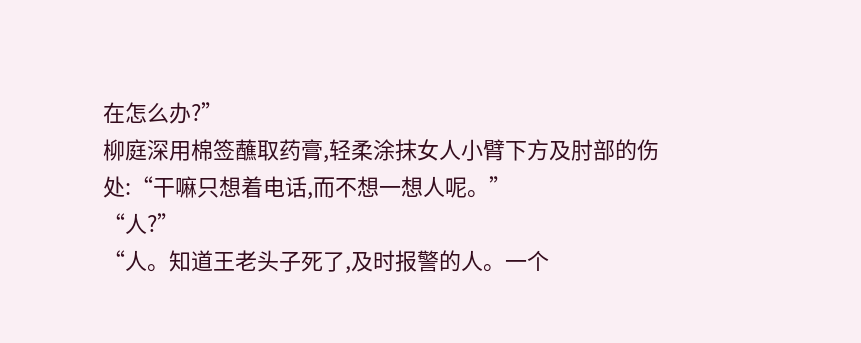在怎么办?”
柳庭深用棉签蘸取药膏,轻柔涂抹女人小臂下方及肘部的伤处:“干嘛只想着电话,而不想一想人呢。”
“人?”
“人。知道王老头子死了,及时报警的人。一个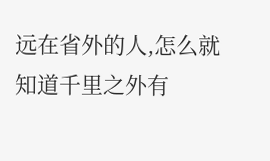远在省外的人,怎么就知道千里之外有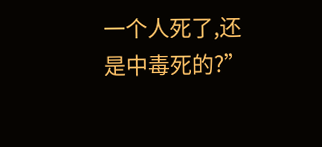一个人死了,还是中毒死的?”